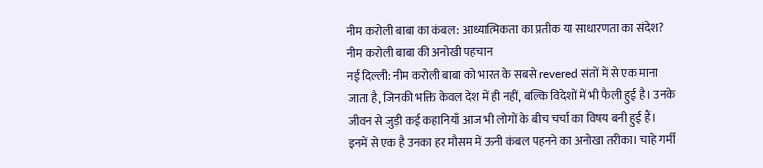नीम करोली बाबा का कंबल: आध्यात्मिकता का प्रतीक या साधारणता का संदेश?
नीम करोली बाबा की अनोखी पहचान
नई दिल्ली: नीम करोली बाबा को भारत के सबसे revered संतों में से एक माना जाता है, जिनकी भक्ति केवल देश में ही नहीं, बल्कि विदेशों में भी फैली हुई है। उनके जीवन से जुड़ी कई कहानियाँ आज भी लोगों के बीच चर्चा का विषय बनी हुई हैं। इनमें से एक है उनका हर मौसम में ऊनी कंबल पहनने का अनोखा तरीका। चाहे गर्मी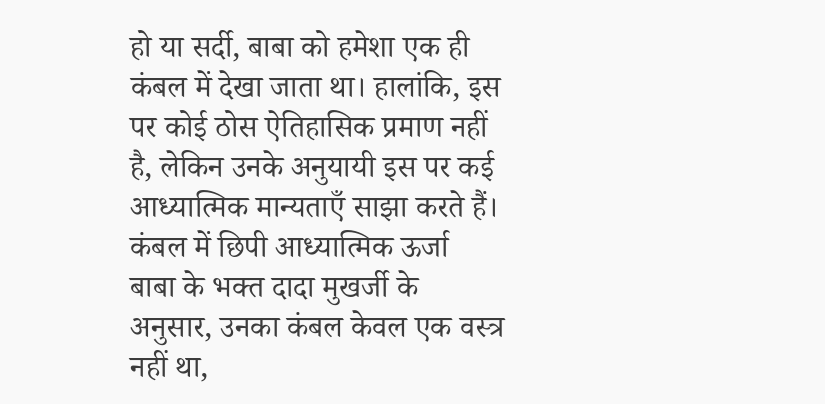हो या सर्दी, बाबा को हमेशा एक ही कंबल में देखा जाता था। हालांकि, इस पर कोई ठोस ऐतिहासिक प्रमाण नहीं है, लेकिन उनके अनुयायी इस पर कई आध्यात्मिक मान्यताएँ साझा करते हैं।
कंबल में छिपी आध्यात्मिक ऊर्जा
बाबा के भक्त दादा मुखर्जी के अनुसार, उनका कंबल केवल एक वस्त्र नहीं था,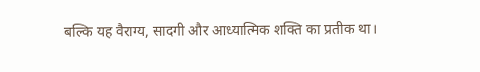बल्कि यह वैराग्य, सादगी और आध्यात्मिक शक्ति का प्रतीक था।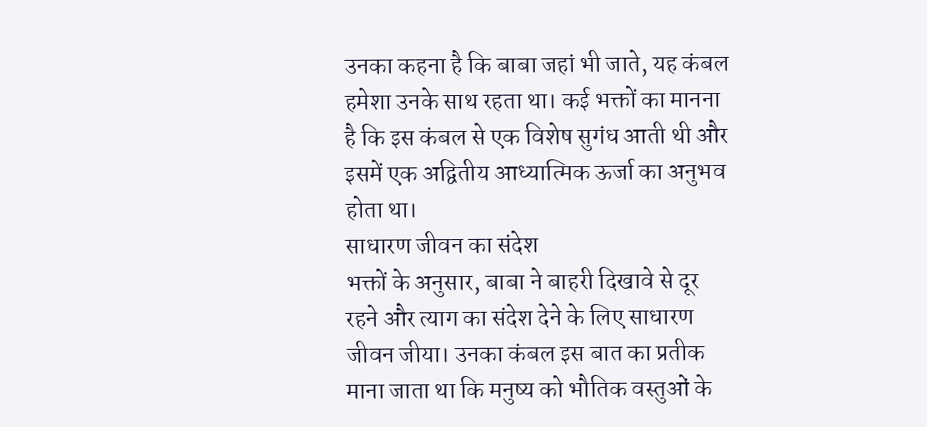उनका कहना है कि बाबा जहां भी जाते, यह कंबल हमेशा उनके साथ रहता था। कई भक्तों का मानना है कि इस कंबल से एक विशेष सुगंध आती थी और इसमें एक अद्वितीय आध्यात्मिक ऊर्जा का अनुभव होता था।
साधारण जीवन का संदेश
भक्तों के अनुसार, बाबा ने बाहरी दिखावे से दूर रहने और त्याग का संदेश देने के लिए साधारण जीवन जीया। उनका कंबल इस बात का प्रतीक माना जाता था कि मनुष्य को भौतिक वस्तुओं के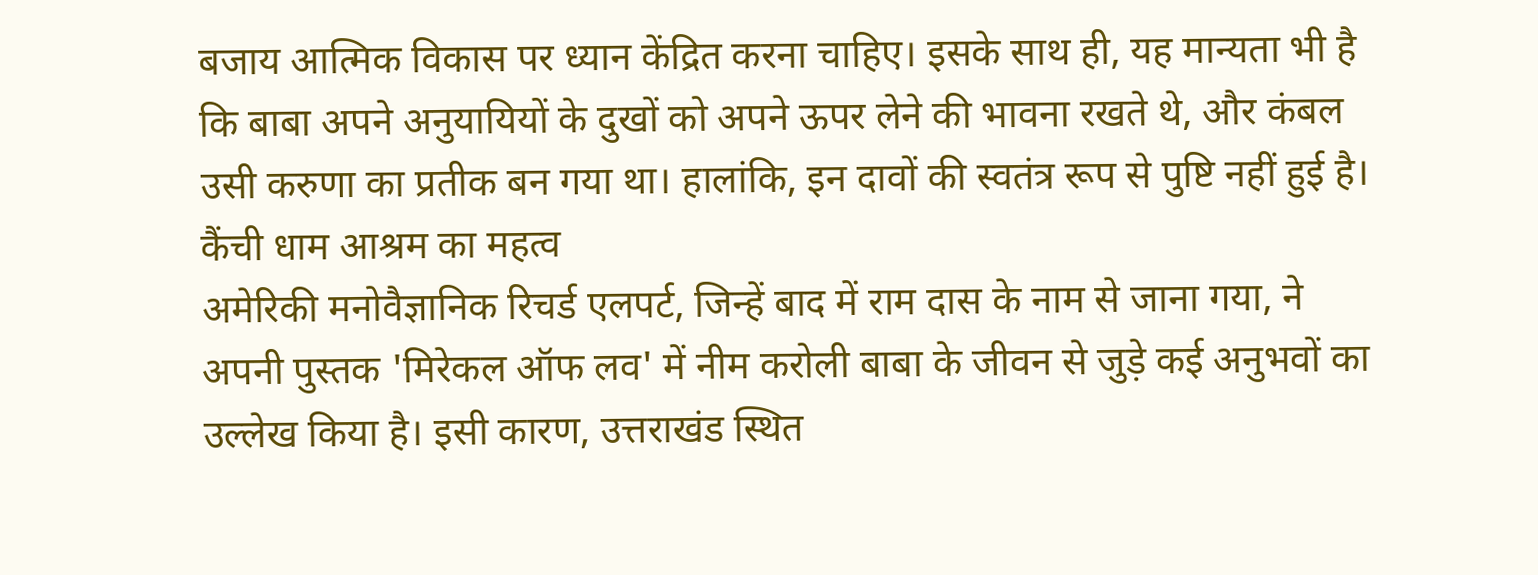बजाय आत्मिक विकास पर ध्यान केंद्रित करना चाहिए। इसके साथ ही, यह मान्यता भी है कि बाबा अपने अनुयायियों के दुखों को अपने ऊपर लेने की भावना रखते थे, और कंबल उसी करुणा का प्रतीक बन गया था। हालांकि, इन दावों की स्वतंत्र रूप से पुष्टि नहीं हुई है।
कैंची धाम आश्रम का महत्व
अमेरिकी मनोवैज्ञानिक रिचर्ड एलपर्ट, जिन्हें बाद में राम दास के नाम से जाना गया, ने अपनी पुस्तक 'मिरेकल ऑफ लव' में नीम करोली बाबा के जीवन से जुड़े कई अनुभवों का उल्लेख किया है। इसी कारण, उत्तराखंड स्थित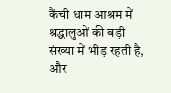कैंची धाम आश्रम में श्रद्धालुओं की बड़ी संख्या में भीड़ रहती है, और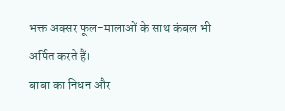भक्त अक्सर फूल-मालाओं के साथ कंबल भी अर्पित करते हैं।
बाबा का निधन और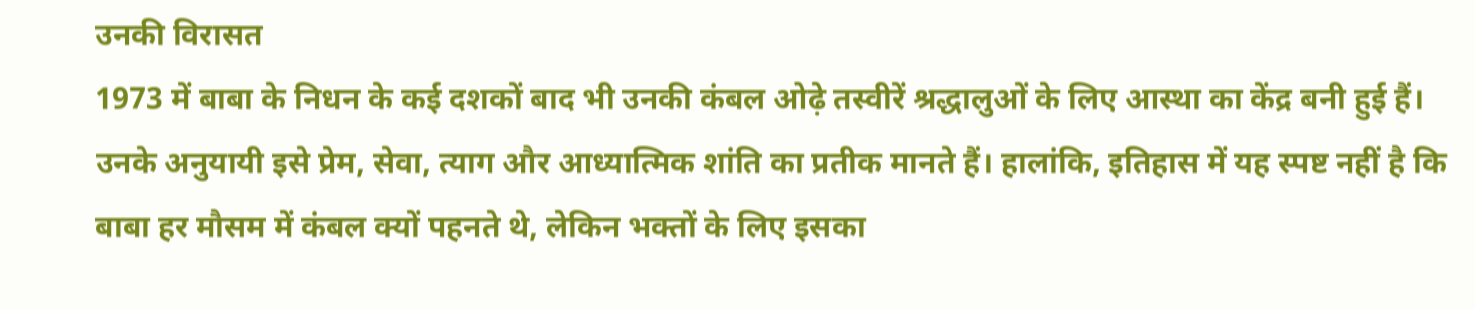उनकी विरासत
1973 में बाबा के निधन के कई दशकों बाद भी उनकी कंबल ओढ़े तस्वीरें श्रद्धालुओं के लिए आस्था का केंद्र बनी हुई हैं। उनके अनुयायी इसे प्रेम, सेवा, त्याग और आध्यात्मिक शांति का प्रतीक मानते हैं। हालांकि, इतिहास में यह स्पष्ट नहीं है कि बाबा हर मौसम में कंबल क्यों पहनते थे, लेकिन भक्तों के लिए इसका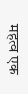महत्व एक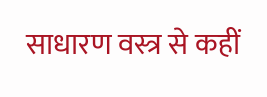साधारण वस्त्र से कहीं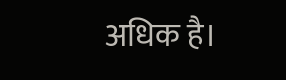अधिक है।